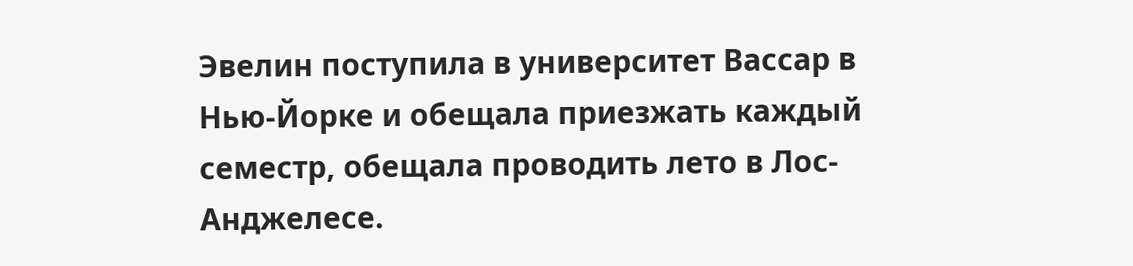Эвелин поступила в университет Вассар в Нью-Йорке и обещала приезжать каждый семестр, обещала проводить лето в Лос-Анджелесе.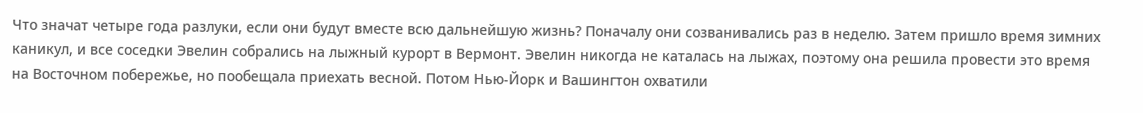Что значат четыре года разлуки, если они будут вместе всю дальнейшую жизнь? Поначалу они созванивались раз в неделю. Затем пришло время зимних каникул, и все соседки Эвелин собрались на лыжный курорт в Вермонт. Эвелин никогда не каталась на лыжах, поэтому она решила провести это время на Восточном побережье, но пообещала приехать весной. Потом Нью-Йорк и Вашингтон охватили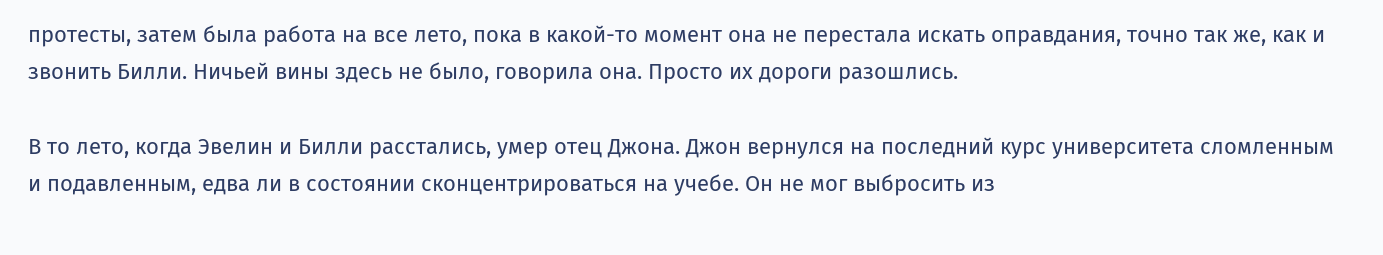протесты, затем была работа на все лето, пока в какой-то момент она не перестала искать оправдания, точно так же, как и звонить Билли. Ничьей вины здесь не было, говорила она. Просто их дороги разошлись.

В то лето, когда Эвелин и Билли расстались, умер отец Джона. Джон вернулся на последний курс университета сломленным и подавленным, едва ли в состоянии сконцентрироваться на учебе. Он не мог выбросить из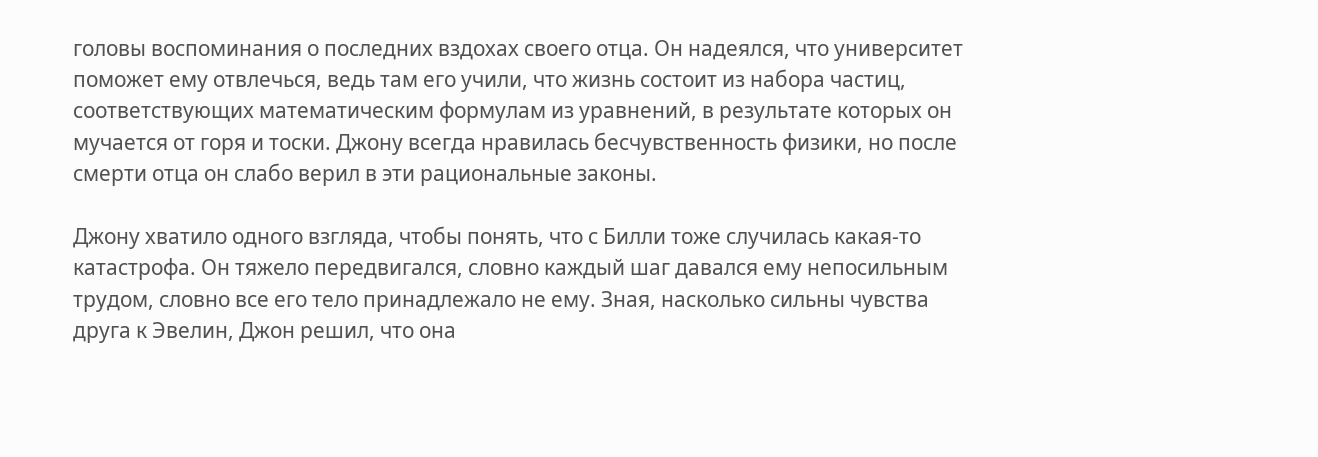головы воспоминания о последних вздохах своего отца. Он надеялся, что университет поможет ему отвлечься, ведь там его учили, что жизнь состоит из набора частиц, соответствующих математическим формулам из уравнений, в результате которых он мучается от горя и тоски. Джону всегда нравилась бесчувственность физики, но после смерти отца он слабо верил в эти рациональные законы.

Джону хватило одного взгляда, чтобы понять, что с Билли тоже случилась какая-то катастрофа. Он тяжело передвигался, словно каждый шаг давался ему непосильным трудом, словно все его тело принадлежало не ему. Зная, насколько сильны чувства друга к Эвелин, Джон решил, что она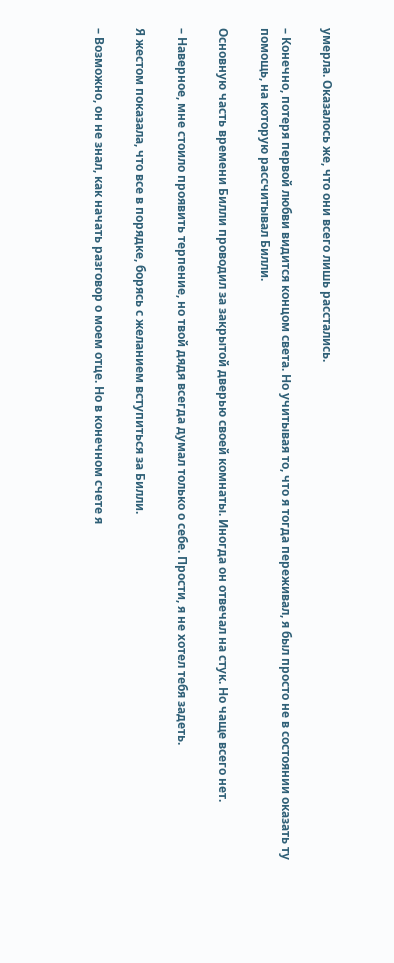умерла. Оказалось же, что они всего лишь расстались.

– Конечно, потеря первой любви видится концом света. Но учитывая то, что я тогда переживал, я был просто не в состоянии оказать ту помощь, на которую рассчитывал Билли.

Основную часть времени Билли проводил за закрытой дверью своей комнаты. Иногда он отвечал на стук. Но чаще всего нет.

– Наверное, мне стоило проявить терпение, но твой дядя всегда думал только о себе. Прости, я не хотел тебя задеть.

Я жестом показала, что все в порядке, борясь с желанием вступиться за Билли.

– Возможно, он не знал, как начать разговор о моем отце. Но в конечном счете я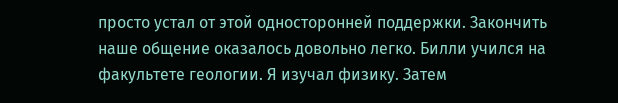просто устал от этой односторонней поддержки. Закончить наше общение оказалось довольно легко. Билли учился на факультете геологии. Я изучал физику. Затем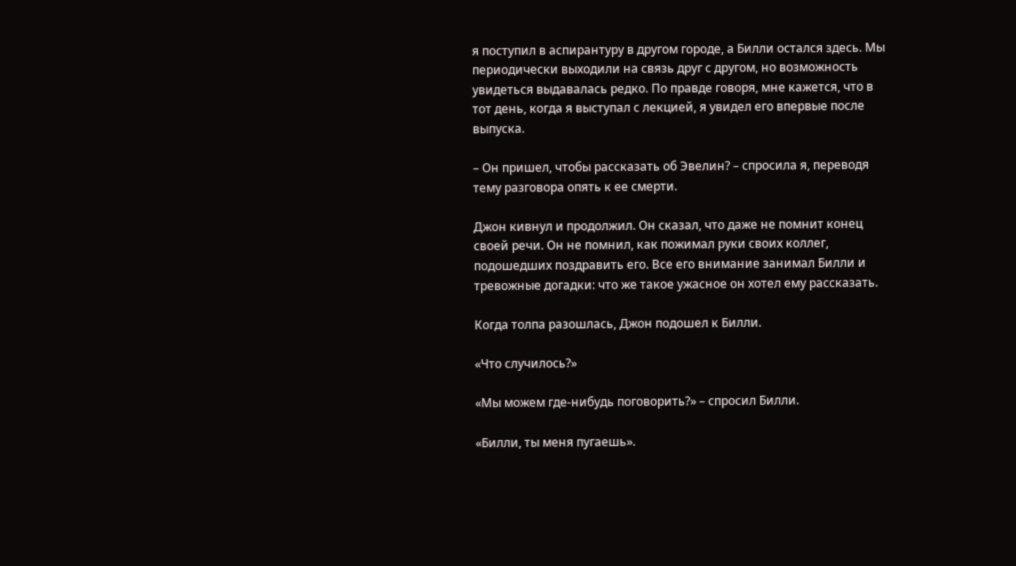я поступил в аспирантуру в другом городе, а Билли остался здесь. Мы периодически выходили на связь друг с другом, но возможность увидеться выдавалась редко. По правде говоря, мне кажется, что в тот день, когда я выступал с лекцией, я увидел его впервые после выпуска.

– Он пришел, чтобы рассказать об Эвелин? – спросила я, переводя тему разговора опять к ее смерти.

Джон кивнул и продолжил. Он сказал, что даже не помнит конец своей речи. Он не помнил, как пожимал руки своих коллег, подошедших поздравить его. Все его внимание занимал Билли и тревожные догадки: что же такое ужасное он хотел ему рассказать.

Когда толпа разошлась, Джон подошел к Билли.

«Что случилось?»

«Мы можем где-нибудь поговорить?» – спросил Билли.

«Билли, ты меня пугаешь».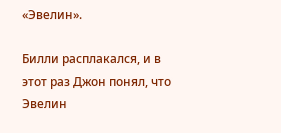«Эвелин».

Билли расплакался, и в этот раз Джон понял, что Эвелин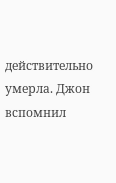действительно умерла. Джон вспомнил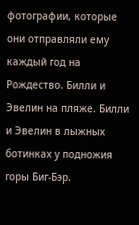фотографии, которые они отправляли ему каждый год на Рождество. Билли и Эвелин на пляже. Билли и Эвелин в лыжных ботинках у подножия горы Биг-Бэр.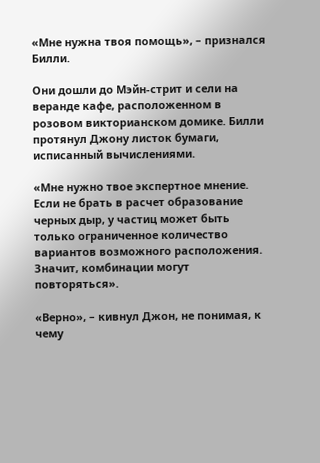«Мне нужна твоя помощь», – признался Билли.

Они дошли до Мэйн-стрит и сели на веранде кафе, расположенном в розовом викторианском домике. Билли протянул Джону листок бумаги, исписанный вычислениями.

«Мне нужно твое экспертное мнение. Если не брать в расчет образование черных дыр, у частиц может быть только ограниченное количество вариантов возможного расположения. Значит, комбинации могут повторяться».

«Верно», – кивнул Джон, не понимая, к чему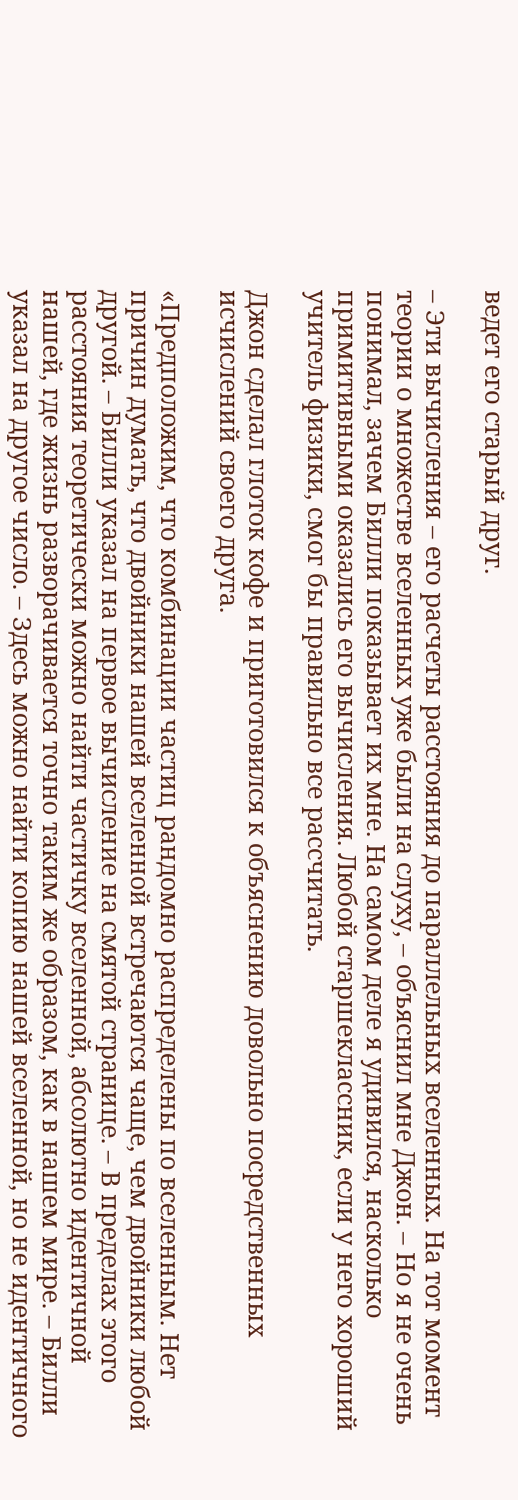ведет его старый друг.

– Эти вычисления – его расчеты расстояния до параллельных вселенных. На тот момент теории о множестве вселенных уже были на слуху, – объяснил мне Джон. – Но я не очень понимал, зачем Билли показывает их мне. На самом деле я удивился, насколько примитивными оказались его вычисления. Любой старшеклассник, если у него хороший учитель физики, смог бы правильно все рассчитать.

Джон сделал глоток кофе и приготовился к объяснению довольно посредственных исчислений своего друга.

«Предположим, что комбинации частиц рандомно распределены по вселенным. Нет причин думать, что двойники нашей вселенной встречаются чаще, чем двойники любой другой. – Билли указал на первое вычисление на смятой странице. – В пределах этого расстояния теоретически можно найти частичку вселенной, абсолютно идентичной нашей, где жизнь разворачивается точно таким же образом, как в нашем мире. – Билли указал на другое число. – Здесь можно найти копию нашей вселенной, но не идентичного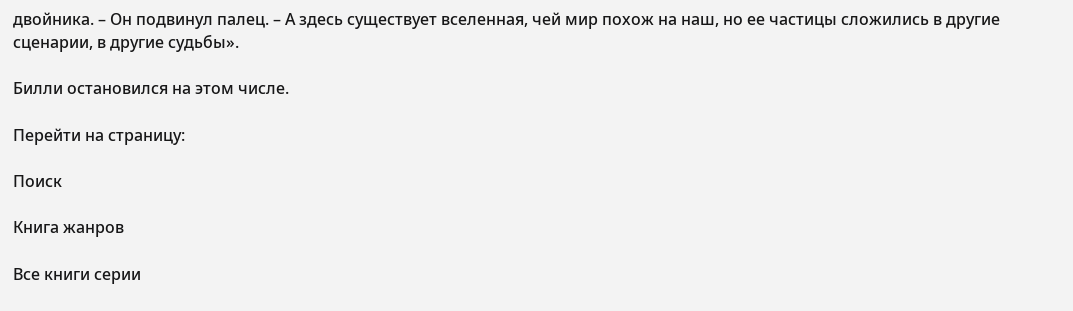двойника. – Он подвинул палец. – А здесь существует вселенная, чей мир похож на наш, но ее частицы сложились в другие сценарии, в другие судьбы».

Билли остановился на этом числе.

Перейти на страницу:

Поиск

Книга жанров

Все книги серии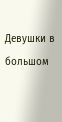Девушки в большом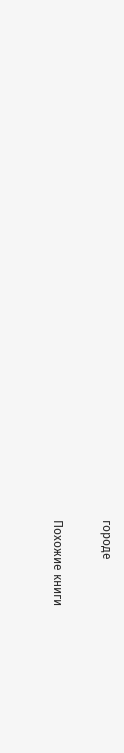городе

Похожие книги